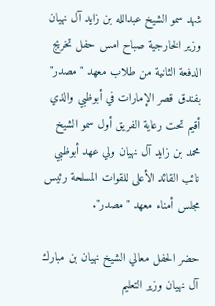شهد سمو الشيخ عبدالله بن زايد آل نهيان وزير الخارجية صباح امس حفل تخريج الدفعة الثانية من طلاب معهد "مصدر" بفندق قصر الإمارات في أبوظبي والذي أقيم تحت رعاية الفريق أول سمو الشيخ محمد بن زايد آل نهيان ولي عهد أبوظبي نائب القائد الأعلى للقوات المسلحة رئيس مجلس أمناء معهد "مصدر".

حضر الحفل معالي الشيخ نهيان بن مبارك آل نهيان وزير التعليم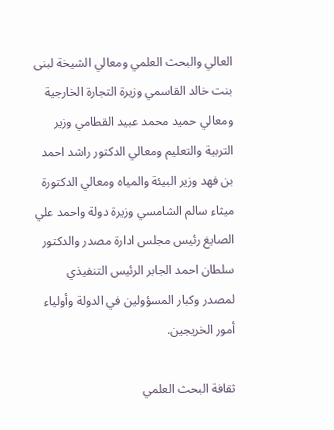العالي والبحث العلمي ومعالي الشيخة لبنى بنت خالد القاسمي وزيرة التجارة الخارجية ومعالي حميد محمد عبيد القطامي وزير التربية والتعليم ومعالي الدكتور راشد احمد بن فهد وزير البيئة والمياه ومعالي الدكتورة ميثاء سالم الشامسي وزيرة دولة واحمد علي الصايغ رئيس مجلس ادارة مصدر والدكتور سلطان احمد الجابر الرئيس التنفيذي لمصدر وكبار المسؤولين في الدولة وأولياء أمور الخريجين.

ثقافة البحث العلمي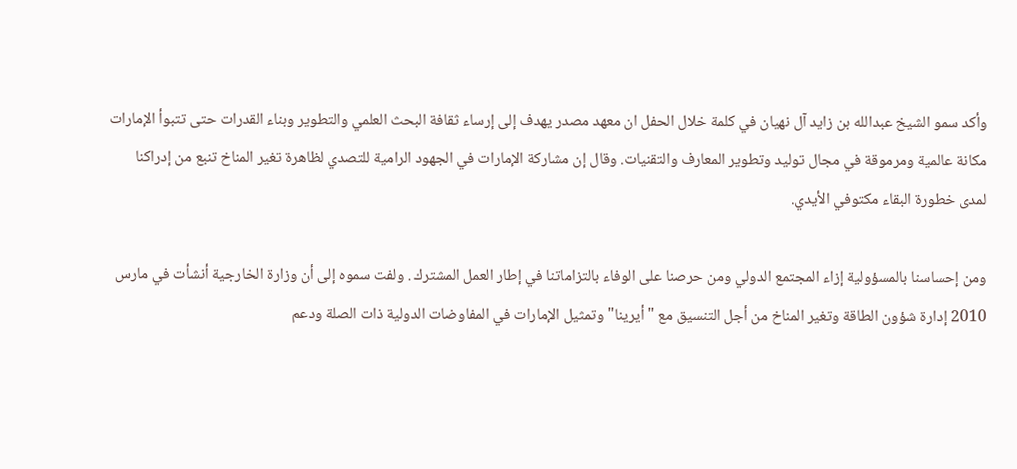وأكد سمو الشيخ عبدالله بن زايد آل نهيان في كلمة خلال الحفل ان معهد مصدر يهدف إلى إرساء ثقافة البحث العلمي والتطوير وبناء القدرات حتى تتبوأ الإمارات مكانة عالمية ومرموقة في مجال توليد وتطوير المعارف والتقنيات. وقال إن مشاركة الإمارات في الجهود الرامية للتصدي لظاهرة تغير المناخ تنبع من إدراكنا لمدى خطورة البقاء مكتوفي الأيدي.

ومن إحساسنا بالمسؤولية إزاء المجتمع الدولي ومن حرصنا على الوفاء بالتزاماتنا في إطار العمل المشترك . ولفت سموه إلى أن وزارة الخارجية أنشأت في مارس 2010 إدارة شؤون الطاقة وتغير المناخ من أجل التنسيق مع "أيرينا" وتمثيل الإمارات في المفاوضات الدولية ذات الصلة ودعم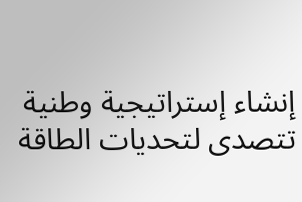إنشاء إستراتيجية وطنية تتصدى لتحديات الطاقة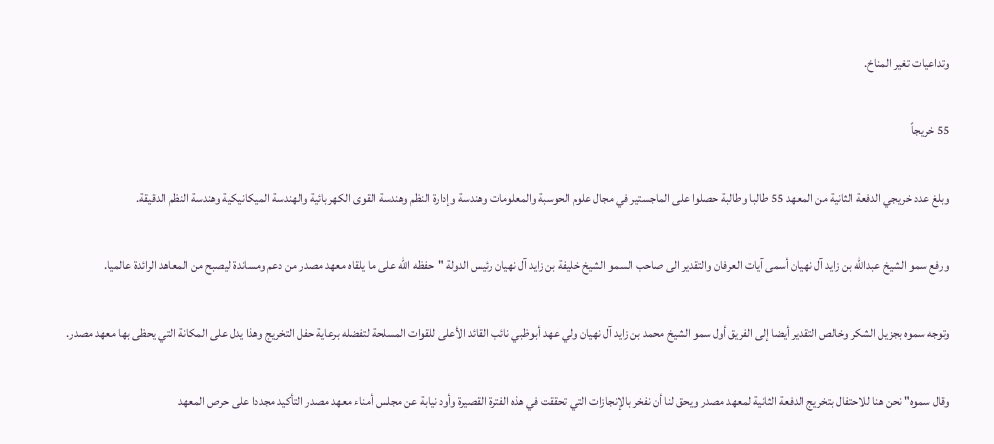وتداعيات تغير المناخ.

55 خريجاً

وبلغ عدد خريجي الدفعة الثانية من المعهد 55 طالبا وطالبة حصلوا على الماجستير في مجال علوم الحوسبة والمعلومات وهندسة وإدارة النظم وهندسة القوى الكهربائية والهندسة الميكانيكية وهندسة النظم الدقيقة.

ورفع سمو الشيخ عبدالله بن زايد آل نهيان أسمى آيات العرفان والتقدير الى صاحب السمو الشيخ خليفة بن زايد آل نهيان رئيس الدولة "حفظه الله على ما يلقاه معهد مصدر من دعم ومساندة ليصبح من المعاهد الرائدة عالميا.

وتوجه سموه بجزيل الشكر وخالص التقدير أيضا إلى الفريق أول سمو الشيخ محمد بن زايد آل نهيان ولي عهد أبوظبي نائب القائد الأعلى للقوات المسلحة لتفضله برعاية حفل التخريج وهذا يدل على المكانة التي يحظى بها معهد مصدر.

وقال سموه" نحن هنا للاحتفال بتخريج الدفعة الثانية لمعهد مصدر ويحق لنا أن نفخر بالإنجازات التي تحققت في هذه الفترة القصيرة وأود نيابة عن مجلس أمناء معهد مصدر التأكيد مجددا على حرص المعهد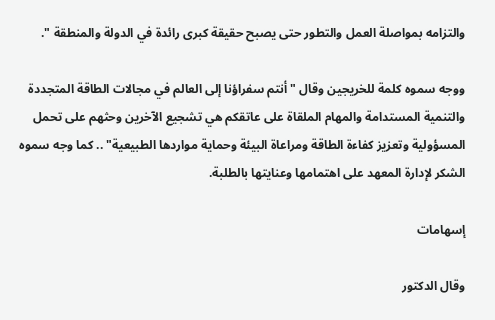والتزامه بمواصلة العمل والتطور حتى يصبح حقيقة كبرى رائدة في الدولة والمنطقة ".

ووجه سموه كلمة للخريجين وقال " أنتم سفراؤنا إلى العالم في مجالات الطاقة المتجددة والتنمية المستدامة والمهام الملقاة على عاتقكم هي تشجيع الآخرين وحثهم على تحمل المسؤولية وتعزيز كفاءة الطاقة ومراعاة البيئة وحماية مواردها الطبيعية" .. كما وجه سموه الشكر لإدارة المعهد على اهتمامها وعنايتها بالطلبة.

إسهامات

وقال الدكتور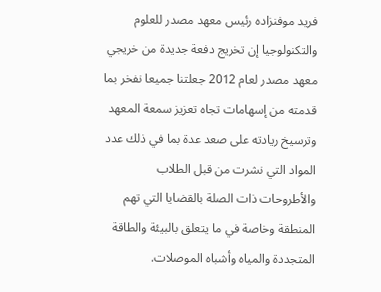فريد موفنزاده رئيس معهد مصدر للعلوم والتكنولوجيا إن تخريج دفعة جديدة من خريجي معهد مصدر لعام 2012 جعلتنا جميعا نفخر بما قدمته من إسهامات تجاه تعزيز سمعة المعهد وترسيخ ريادته على صعد عدة بما في ذلك عدد المواد التي نشرت من قبل الطلاب والأطروحات ذات الصلة بالقضايا التي تهم المنطقة وخاصة في ما يتعلق بالبيئة والطاقة المتجددة والمياه وأشباه الموصلات.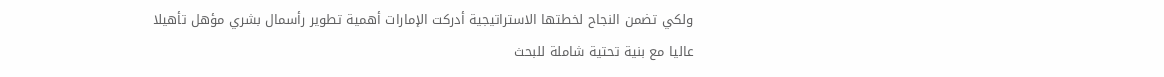ولكي تضمن النجاح لخطتها الاستراتيجية أدركت الإمارات أهمية تطوير رأسمال بشري مؤهل تأهيلا عاليا مع بنية تحتية شاملة للبحث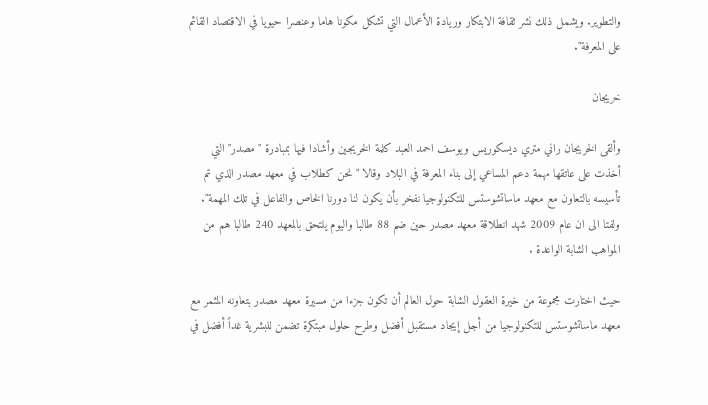والتطوير. ويشمل ذلك نشر ثقافة الابتكار وريادة الأعمال التي تشكل مكونا هاما وعنصرا حيويا في الاقتصاد القائم على المعرفة".

خريجان

وألقى الخريجان راني متري ديسكوريس ويوسف احمد العبد كلمة الخريجين وأشادا فيها بمبادرة "مصدر" التي أخذت على عاتقها مهمة دعم المساعي إلى بناء المعرفة في البلاد وقالا " نحن كطلاب في معهد مصدر الذي تم تأسيسه بالتعاون مع معهد ماساتشوستس للتكنولوجيا نفخر بأن يكون لنا دورنا الخاص والفاعل في تلك المهمة". ولفتا الى ان عام 2009 شهد انطلاقة معهد مصدر حين ضم 88 طالبا واليوم يلتحق بالمعهد 240 طالبا هم من المواهب الشابة الواعدة .

حيث اختارت مجموعة من خيرة العقول الشابة حول العالم أن تكون جزءا من مسيرة معهد مصدر بتعاونه المثمر مع معهد ماساتشوستس للتكنولوجيا من أجل إيجاد مستقبل أفضل وطرح حلول مبتكرة تضمن للبشرية غداً أفضل في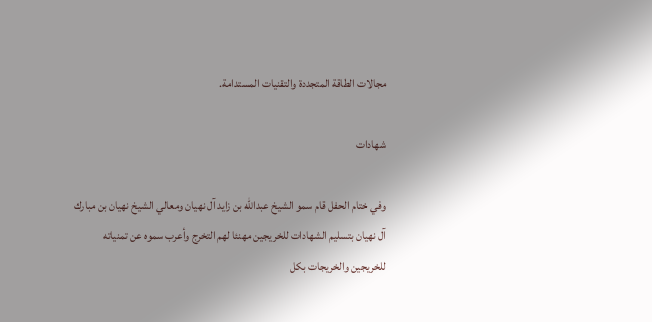مجالات الطاقة المتجددة والتقنيات المستدامة.

شهادات

وفي ختام الحفل قام سمو الشيخ عبدالله بن زايد آل نهيان ومعالي الشيخ نهيان بن مبارك آل نهيان بتسليم الشهادات للخريجين مهنئا لهم التخرج وأعرب سموه عن تمنياته للخريجين والخريجات بكل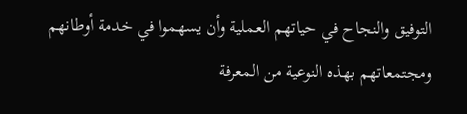التوفيق والنجاح في حياتهم العملية وأن يسهموا في خدمة أوطانهم ومجتمعاتهم بهذه النوعية من المعرفة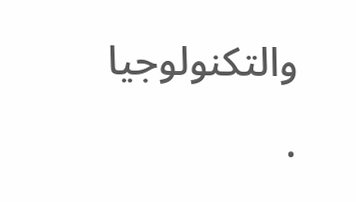والتكنولوجيا .